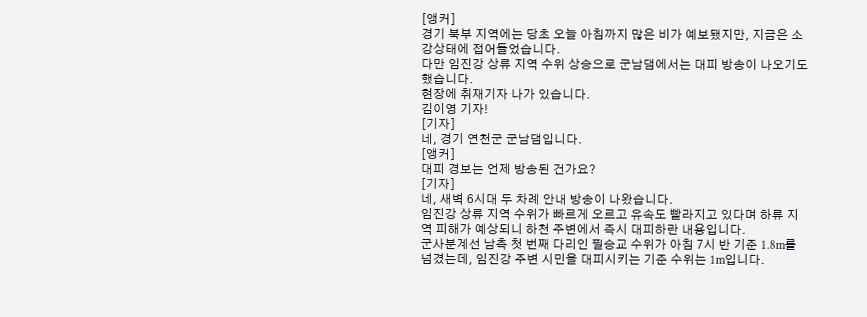[앵커]
경기 북부 지역에는 당초 오늘 아침까지 많은 비가 예보됐지만, 지금은 소강상태에 접어들었습니다.
다만 임진강 상류 지역 수위 상승으로 군남댐에서는 대피 방송이 나오기도 했습니다.
현장에 취재기자 나가 있습니다.
김이영 기자!
[기자]
네, 경기 연천군 군남댐입니다.
[앵커]
대피 경보는 언제 방송된 건가요?
[기자]
네, 새벽 6시대 두 차례 안내 방송이 나왔습니다.
임진강 상류 지역 수위가 빠르게 오르고 유속도 빨라지고 있다며 하류 지역 피해가 예상되니 하천 주변에서 즉시 대피하란 내용입니다.
군사분계선 남측 첫 번째 다리인 필승교 수위가 아침 7시 반 기준 1.8m를 넘겼는데, 임진강 주변 시민을 대피시키는 기준 수위는 1m입니다.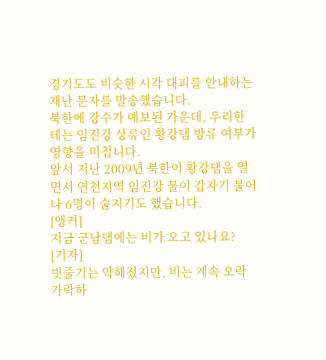경기도도 비슷한 시각 대피를 안내하는 재난 문자를 발송했습니다.
북한에 강수가 예보된 가운데, 우리한테는 임진강 상류인 황강댐 방류 여부가 영향을 미칩니다.
앞서 지난 2009년 북한이 황강댐을 열면서 연천지역 임진강 물이 갑자기 불어나 6명이 숨지기도 했습니다.
[앵커]
지금 군남댐에는 비가 오고 있나요?
[기자]
빗줄기는 약해졌지만, 비는 계속 오락가락하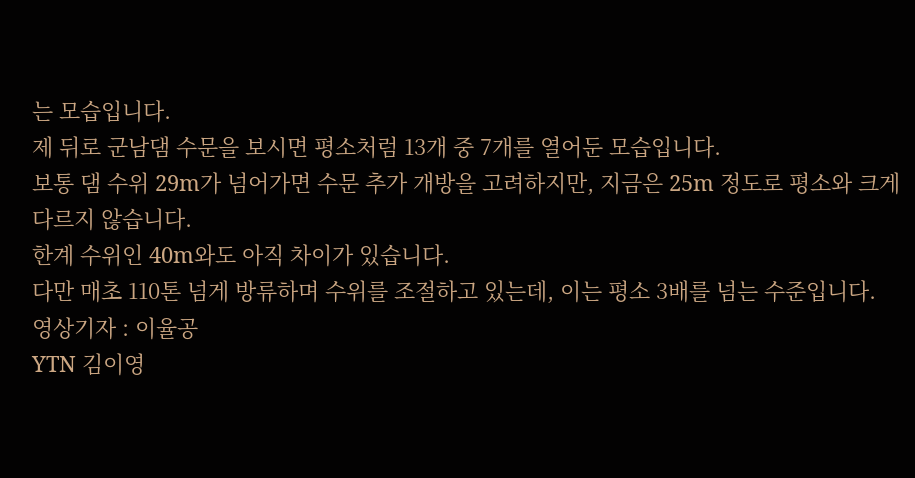는 모습입니다.
제 뒤로 군남댐 수문을 보시면 평소처럼 13개 중 7개를 열어둔 모습입니다.
보통 댐 수위 29m가 넘어가면 수문 추가 개방을 고려하지만, 지금은 25m 정도로 평소와 크게 다르지 않습니다.
한계 수위인 40m와도 아직 차이가 있습니다.
다만 매초 110톤 넘게 방류하며 수위를 조절하고 있는데, 이는 평소 3배를 넘는 수준입니다.
영상기자 : 이율공
YTN 김이영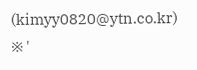(kimyy0820@ytn.co.kr)
※ '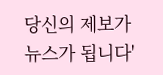당신의 제보가 뉴스가 됩니다'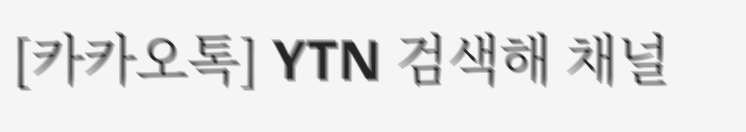[카카오톡] YTN 검색해 채널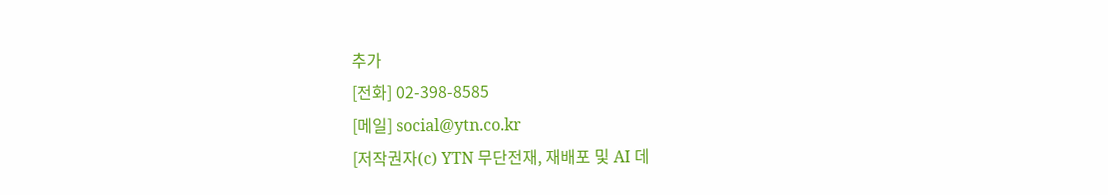추가
[전화] 02-398-8585
[메일] social@ytn.co.kr
[저작권자(c) YTN 무단전재, 재배포 및 AI 데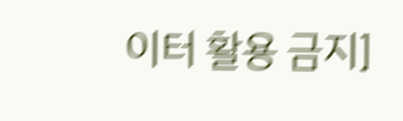이터 활용 금지]